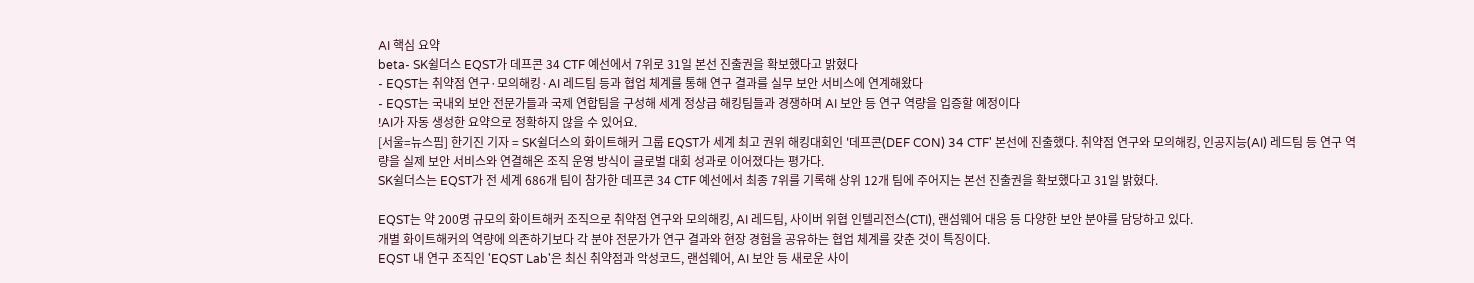AI 핵심 요약
beta- SK쉴더스 EQST가 데프콘 34 CTF 예선에서 7위로 31일 본선 진출권을 확보했다고 밝혔다
- EQST는 취약점 연구·모의해킹·AI 레드팀 등과 협업 체계를 통해 연구 결과를 실무 보안 서비스에 연계해왔다
- EQST는 국내외 보안 전문가들과 국제 연합팀을 구성해 세계 정상급 해킹팀들과 경쟁하며 AI 보안 등 연구 역량을 입증할 예정이다
!AI가 자동 생성한 요약으로 정확하지 않을 수 있어요.
[서울=뉴스핌] 한기진 기자 = SK쉴더스의 화이트해커 그룹 EQST가 세계 최고 권위 해킹대회인 '데프콘(DEF CON) 34 CTF' 본선에 진출했다. 취약점 연구와 모의해킹, 인공지능(AI) 레드팀 등 연구 역량을 실제 보안 서비스와 연결해온 조직 운영 방식이 글로벌 대회 성과로 이어졌다는 평가다.
SK쉴더스는 EQST가 전 세계 686개 팀이 참가한 데프콘 34 CTF 예선에서 최종 7위를 기록해 상위 12개 팀에 주어지는 본선 진출권을 확보했다고 31일 밝혔다.

EQST는 약 200명 규모의 화이트해커 조직으로 취약점 연구와 모의해킹, AI 레드팀, 사이버 위협 인텔리전스(CTI), 랜섬웨어 대응 등 다양한 보안 분야를 담당하고 있다.
개별 화이트해커의 역량에 의존하기보다 각 분야 전문가가 연구 결과와 현장 경험을 공유하는 협업 체계를 갖춘 것이 특징이다.
EQST 내 연구 조직인 'EQST Lab'은 최신 취약점과 악성코드, 랜섬웨어, AI 보안 등 새로운 사이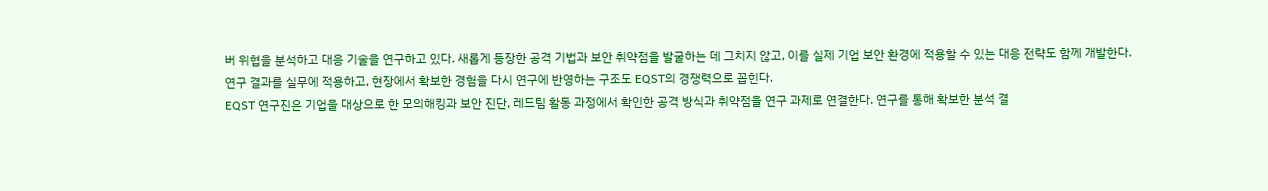버 위협을 분석하고 대응 기술을 연구하고 있다. 새롭게 등장한 공격 기법과 보안 취약점을 발굴하는 데 그치지 않고, 이를 실제 기업 보안 환경에 적용할 수 있는 대응 전략도 함께 개발한다.
연구 결과를 실무에 적용하고, 현장에서 확보한 경험을 다시 연구에 반영하는 구조도 EQST의 경쟁력으로 꼽힌다.
EQST 연구진은 기업을 대상으로 한 모의해킹과 보안 진단, 레드팀 활동 과정에서 확인한 공격 방식과 취약점을 연구 과제로 연결한다. 연구를 통해 확보한 분석 결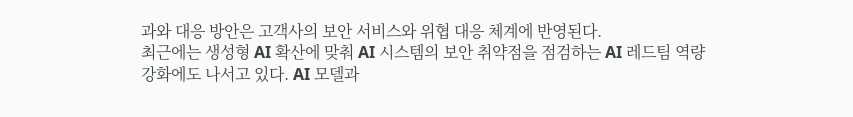과와 대응 방안은 고객사의 보안 서비스와 위협 대응 체계에 반영된다.
최근에는 생성형 AI 확산에 맞춰 AI 시스템의 보안 취약점을 점검하는 AI 레드팀 역량 강화에도 나서고 있다. AI 모델과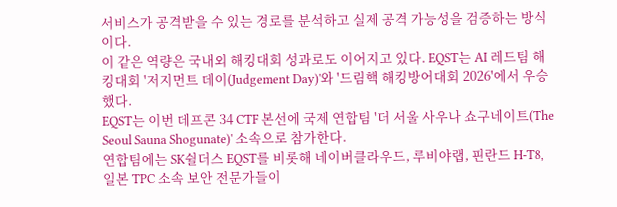서비스가 공격받을 수 있는 경로를 분석하고 실제 공격 가능성을 검증하는 방식이다.
이 같은 역량은 국내외 해킹대회 성과로도 이어지고 있다. EQST는 AI 레드팀 해킹대회 '저지먼트 데이(Judgement Day)'와 '드림핵 해킹방어대회 2026'에서 우승했다.
EQST는 이번 데프콘 34 CTF 본선에 국제 연합팀 '더 서울 사우나 쇼구네이트(The Seoul Sauna Shogunate)' 소속으로 참가한다.
연합팀에는 SK쉴더스 EQST를 비롯해 네이버클라우드, 루비야랩, 핀란드 H-T8, 일본 TPC 소속 보안 전문가들이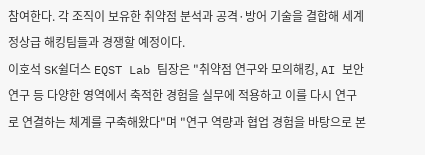참여한다. 각 조직이 보유한 취약점 분석과 공격·방어 기술을 결합해 세계 정상급 해킹팀들과 경쟁할 예정이다.
이호석 SK쉴더스 EQST Lab 팀장은 "취약점 연구와 모의해킹, AI 보안 연구 등 다양한 영역에서 축적한 경험을 실무에 적용하고 이를 다시 연구로 연결하는 체계를 구축해왔다"며 "연구 역량과 협업 경험을 바탕으로 본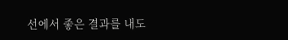선에서 좋은 결과를 내도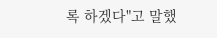록 하겠다"고 말했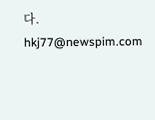다.
hkj77@newspim.com